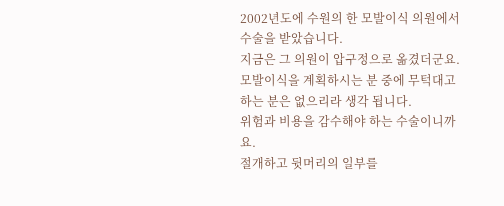2002년도에 수원의 한 모발이식 의원에서 수술을 받았습니다.
지금은 그 의원이 압구정으로 옮겼더군요.
모발이식을 계획하시는 분 중에 무턱대고 하는 분은 없으리라 생각 됩니다.
위험과 비용을 감수해야 하는 수술이니까요.
절개하고 뒷머리의 일부를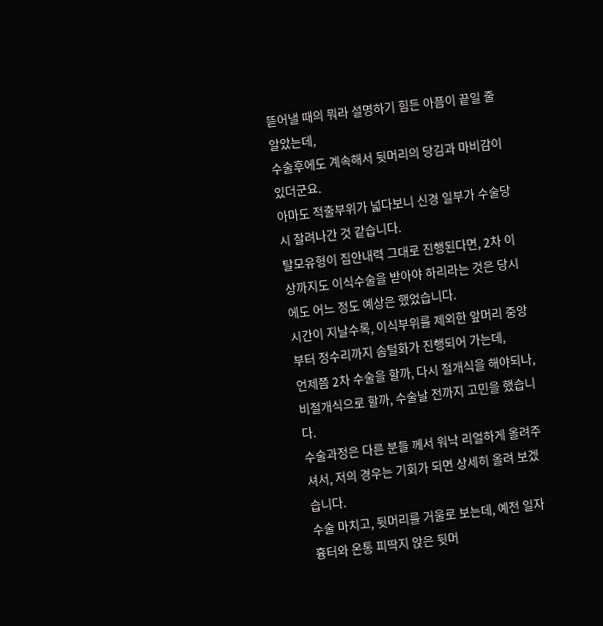뜯어낼 때의 뭐라 설명하기 힘든 아픔이 끝일 줄 알았는데,
수술후에도 계속해서 뒷머리의 당김과 마비감이 있더군요.
아마도 적출부위가 넓다보니 신경 일부가 수술당시 잘려나간 것 같습니다.
탈모유형이 집안내력 그대로 진행된다면, 2차 이상까지도 이식수술을 받아야 하리라는 것은 당시에도 어느 정도 예상은 했었습니다.
시간이 지날수록, 이식부위를 제외한 앞머리 중앙부터 정수리까지 솜털화가 진행되어 가는데,
언제쯤 2차 수술을 할까, 다시 절개식을 해야되나, 비절개식으로 할까, 수술날 전까지 고민을 했습니다.
수술과정은 다른 분들 께서 워낙 리얼하게 올려주셔서, 저의 경우는 기회가 되면 상세히 올려 보겠습니다.
수술 마치고, 뒷머리를 거울로 보는데, 예전 일자 흉터와 온통 피딱지 앉은 뒷머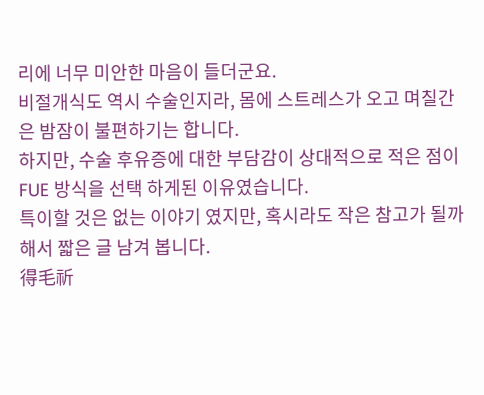리에 너무 미안한 마음이 들더군요.
비절개식도 역시 수술인지라, 몸에 스트레스가 오고 며칠간은 밤잠이 불편하기는 합니다.
하지만, 수술 후유증에 대한 부담감이 상대적으로 적은 점이 FUE 방식을 선택 하게된 이유였습니다.
특이할 것은 없는 이야기 였지만, 혹시라도 작은 참고가 될까해서 짧은 글 남겨 봅니다.
得毛祈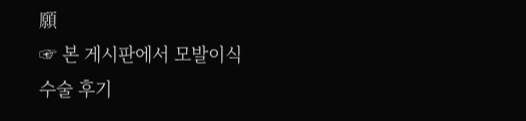願
☞ 본 게시판에서 모발이식 수술 후기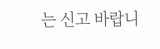는 신고 바랍니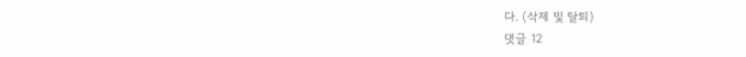다. (삭제 및 탈퇴)
댓글 12